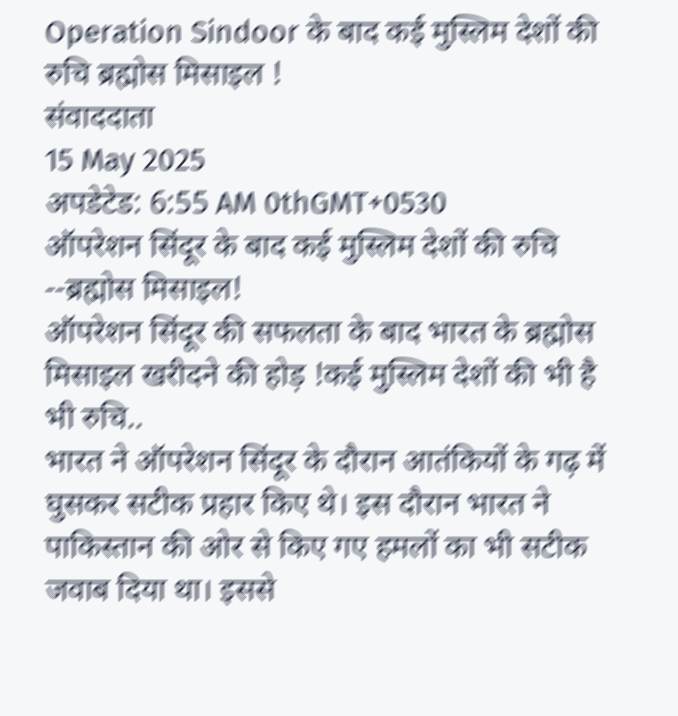Operation Sindoor के बाद कई मुस्लिम देशों की रुचि ब्रह्मोस मिसाइल !
संवाददाता
15 May 2025
अपडेटेड: 6:55 AM 0thGMT+0530
ऑपरेशन सिंदूर के बाद कई मुस्लिम देशों की रुचि --ब्रह्मोस मिसाइल!
ऑपरेशन सिंदूर की सफलता के बाद भारत के ब्रह्मोस मिसाइल खरीदने की होड़ !कई मुस्लिम देशों की भी है भी रुचि..
भारत ने ऑपरेशन सिंदूर के दौरान आतंकियों के गढ़ में घुसकर सटीक प्रहार किए थे। इस दौरान भारत ने पाकिस्तान की ओर से किए गए हमलों का भी सटीक जवाब दिया था। इससे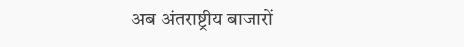अब अंतराष्ट्रीय बाजारों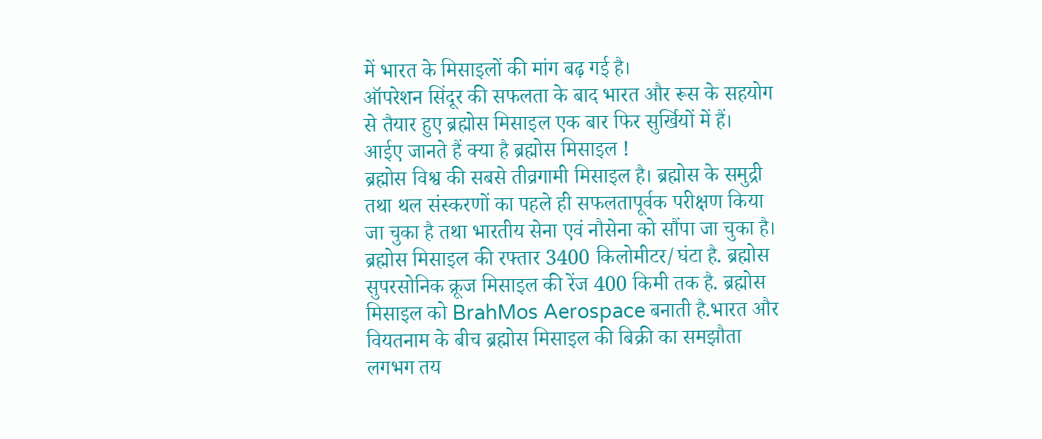में भारत के मिसाइलों की मांग बढ़ गई है।
ऑपरेशन सिंदूर की सफलता के बाद भारत और रूस के सहयोग से तैयार हुए ब्रह्मोस मिसाइल एक बार फिर सुर्खियों में हैं।
आईए जानते हैं क्या है ब्रह्मोस मिसाइल !
ब्रह्मोस विश्व की सबसे तीव्रगामी मिसाइल है। ब्रह्मोस के समुद्री तथा थल संस्करणों का पहले ही सफलतापूर्वक परीक्षण किया जा चुका है तथा भारतीय सेना एवं नौसेना को सौंपा जा चुका है।
ब्रह्मोस मिसाइल की रफ्तार 3400 किलोमीटर/घंटा है. ब्रह्मोस सुपरसोनिक क्रूज मिसाइल की रेंज 400 किमी तक है. ब्रह्मोस मिसाइल को BrahMos Aerospace बनाती है.भारत और वियतनाम के बीच ब्रह्मोस मिसाइल की बिक्री का समझौता लगभग तय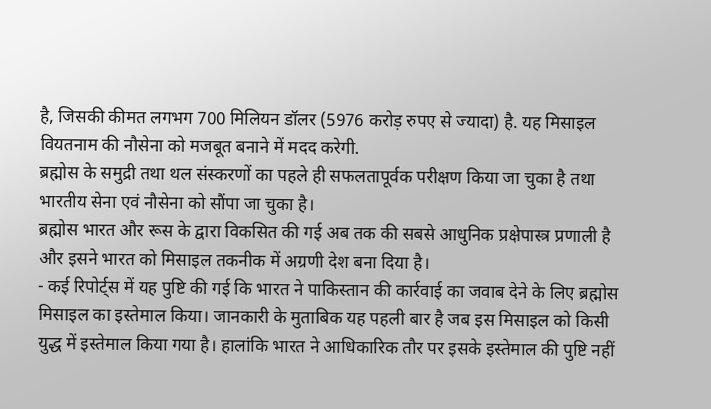है, जिसकी कीमत लगभग 700 मिलियन डॉलर (5976 करोड़ रुपए से ज्यादा) है. यह मिसाइल वियतनाम की नौसेना को मजबूत बनाने में मदद करेगी.
ब्रह्मोस के समुद्री तथा थल संस्करणों का पहले ही सफलतापूर्वक परीक्षण किया जा चुका है तथा भारतीय सेना एवं नौसेना को सौंपा जा चुका है।
ब्रह्मोस भारत और रूस के द्वारा विकसित की गई अब तक की सबसे आधुनिक प्रक्षेपास्त्र प्रणाली है और इसने भारत को मिसाइल तकनीक में अग्रणी देश बना दिया है।
- कई रिपोर्ट्स में यह पुष्टि की गई कि भारत ने पाकिस्तान की कार्रवाई का जवाब देने के लिए ब्रह्मोस मिसाइल का इस्तेमाल किया। जानकारी के मुताबिक यह पहली बार है जब इस मिसाइल को किसी युद्ध में इस्तेमाल किया गया है। हालांकि भारत ने आधिकारिक तौर पर इसके इस्तेमाल की पुष्टि नहीं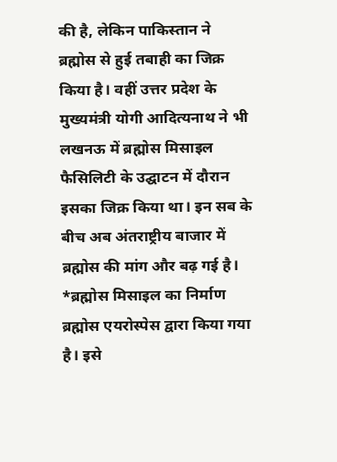की है, लेकिन पाकिस्तान ने ब्रह्मोस से हुई तबाही का जिक्र किया है। वहीं उत्तर प्रदेश के मुख्यमंत्री योगी आदित्यनाथ ने भी लखनऊ में ब्रह्मोस मिसाइल फैसिलिटी के उद्घाटन में दौरान इसका जिक्र किया था। इन सब के बीच अब अंतराष्ट्रीय बाजार में ब्रह्मोस की मांग और बढ़ गई है।
*ब्रह्मोस मिसाइल का निर्माण ब्रह्मोस एयरोस्पेस द्वारा किया गया है। इसे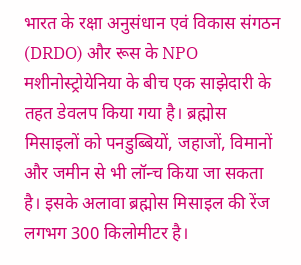भारत के रक्षा अनुसंधान एवं विकास संगठन (DRDO) और रूस के NPO मशीनोस्ट्रोयेनिया के बीच एक साझेदारी के तहत डेवलप किया गया है। ब्रह्मोस मिसाइलों को पनडुब्बियों, जहाजों, विमानों और जमीन से भी लॉन्च किया जा सकता है। इसके अलावा ब्रह्मोस मिसाइल की रेंज लगभग 300 किलोमीटर है।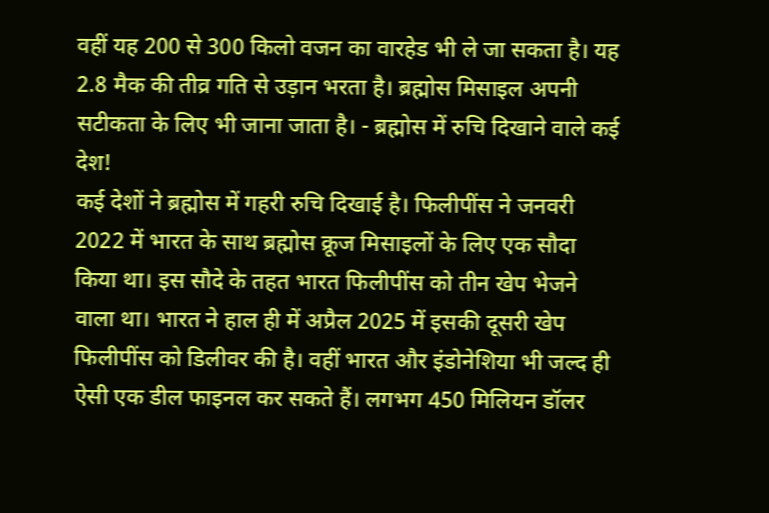वहीं यह 200 से 300 किलो वजन का वारहेड भी ले जा सकता है। यह 2.8 मैक की तीव्र गति से उड़ान भरता है। ब्रह्मोस मिसाइल अपनी सटीकता के लिए भी जाना जाता है। - ब्रह्मोस में रुचि दिखाने वाले कई देश!
कई देशों ने ब्रह्मोस में गहरी रुचि दिखाई है। फिलीपींस ने जनवरी 2022 में भारत के साथ ब्रह्मोस क्रूज मिसाइलों के लिए एक सौदा किया था। इस सौदे के तहत भारत फिलीपींस को तीन खेप भेजने वाला था। भारत ने हाल ही में अप्रैल 2025 में इसकी दूसरी खेप फिलीपींस को डिलीवर की है। वहीं भारत और इंडोनेशिया भी जल्द ही ऐसी एक डील फाइनल कर सकते हैं। लगभग 450 मिलियन डॉलर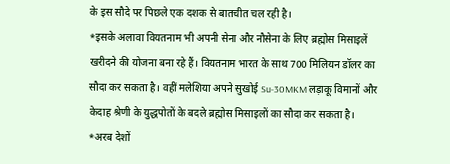के इस सौदे पर पिछले एक दशक से बातचीत चल रही है।
*इसके अलावा वियतनाम भी अपनी सेना और नौसेना के लिए ब्रह्मोस मिसाइलें खरीदने की योजना बना रहे हैं। वियतनाम भारत के साथ 700 मिलियन डॉलर का सौदा कर सकता है। वहीं मलेशिया अपने सुखोई Su-30MKM लड़ाकू विमानों और केदाह श्रेणी के युद्धपोतों के बदले ब्रह्मोस मिसाइलों का सौदा कर सकता है।
*अरब देशों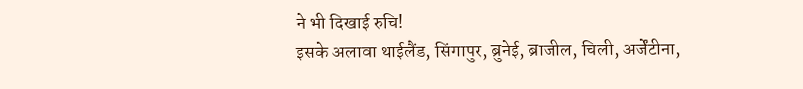ने भी दिखाई रुचि!
इसके अलावा थाईलैंड, सिंगापुर, ब्रुनेई, ब्राजील, चिली, अर्जेंटीना,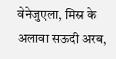वेनेजुएला, मिस्र के अलावा सऊदी अरब,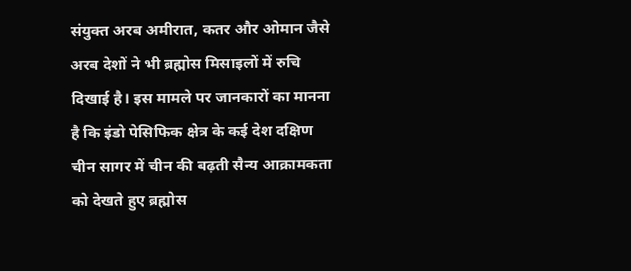संयुक्त अरब अमीरात, कतर और ओमान जैसे अरब देशों ने भी ब्रह्मोस मिसाइलों में रुचि दिखाई है। इस मामले पर जानकारों का मानना है कि इंडो पेसिफिक क्षेत्र के कई देश दक्षिण चीन सागर में चीन की बढ़ती सैन्य आक्रामकता को देखते हुए ब्रह्मोस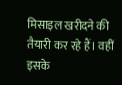मिसाइल खरीदने की तैयारी कर रहे हैं। वहीं इसके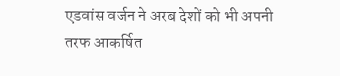एडवांस वर्जन ने अरब देशों को भी अपनी तरफ आकर्षित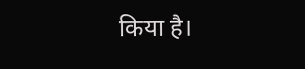किया है।